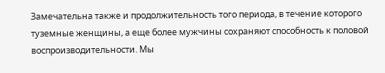Замечательна также и продолжительность того периода, в течение которого туземные женщины, а еще более мужчины сохраняют способность к половой воспроизводительности. Мы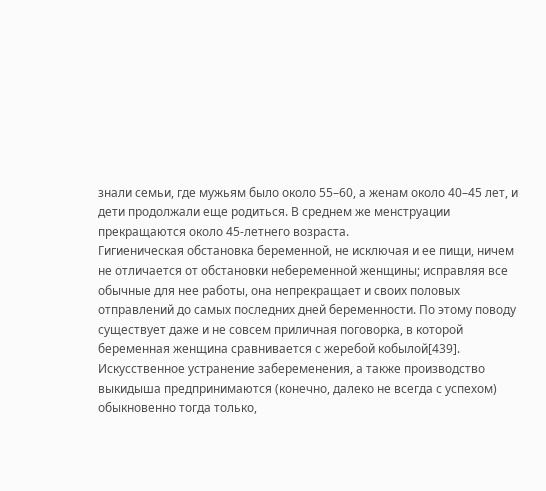знали семьи, где мужьям было около 55–60, а женам около 40–45 лет, и дети продолжали еще родиться. В среднем же менструации прекращаются около 45-летнего возраста.
Гигиеническая обстановка беременной, не исключая и ее пищи, ничем не отличается от обстановки небеременной женщины; исправляя все обычные для нее работы, она непрекращает и своих половых отправлений до самых последних дней беременности. По этому поводу существует даже и не совсем приличная поговорка, в которой беременная женщина сравнивается с жеребой кобылой[439].
Искусственное устранение забеременения, а также производство выкидыша предпринимаются (конечно, далеко не всегда с успехом) обыкновенно тогда только,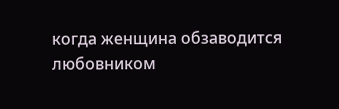когда женщина обзаводится любовником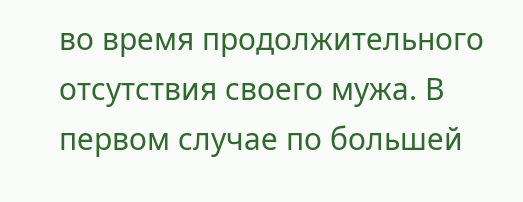во время продолжительного отсутствия своего мужа. В первом случае по большей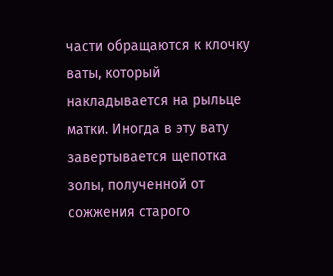части обращаются к клочку ваты, который накладывается на рыльце матки. Иногда в эту вату завертывается щепотка золы, полученной от сожжения старого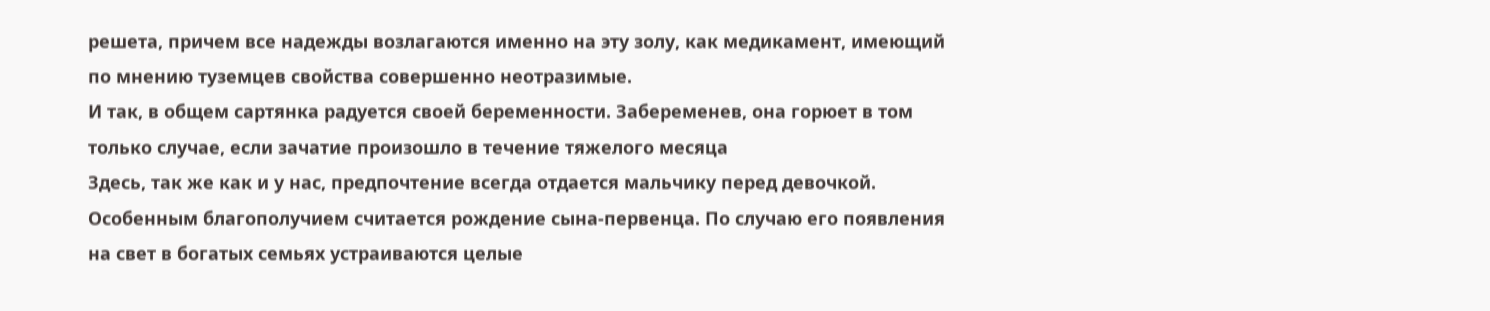решета, причем все надежды возлагаются именно на эту золу, как медикамент, имеющий по мнению туземцев свойства совершенно неотразимые.
И так, в общем сартянка радуется своей беременности. Забеременев, она горюет в том только случае, если зачатие произошло в течение тяжелого месяца
Здесь, так же как и у нас, предпочтение всегда отдается мальчику перед девочкой. Особенным благополучием считается рождение сына-первенца. По случаю его появления на свет в богатых семьях устраиваются целые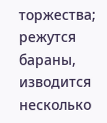торжества; режутся бараны, изводится несколько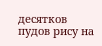десятков пудов рису на